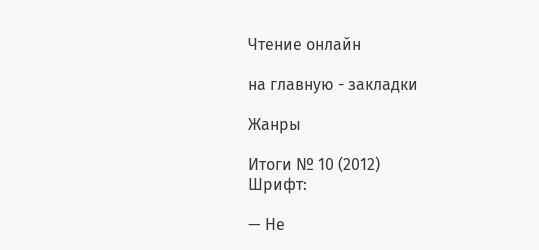Чтение онлайн

на главную - закладки

Жанры

Итоги № 10 (2012)
Шрифт:

— Не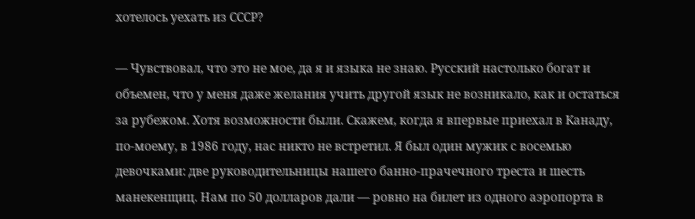хотелось уехать из СССР?

— Чувствовал, что это не мое, да я и языка не знаю. Русский настолько богат и объемен, что у меня даже желания учить другой язык не возникало, как и остаться за рубежом. Хотя возможности были. Скажем, когда я впервые приехал в Канаду, по-моему, в 1986 году, нас никто не встретил. Я был один мужик с восемью девочками: две руководительницы нашего банно-прачечного треста и шесть манекенщиц. Нам по 50 долларов дали — ровно на билет из одного аэропорта в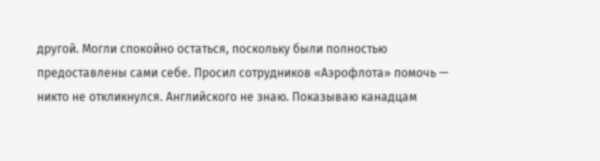другой. Могли спокойно остаться, поскольку были полностью предоставлены сами себе. Просил сотрудников «Аэрофлота» помочь — никто не откликнулся. Английского не знаю. Показываю канадцам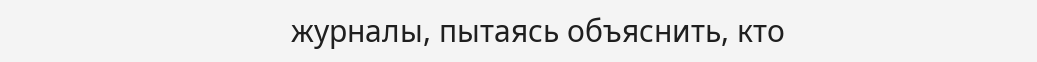журналы, пытаясь объяснить, кто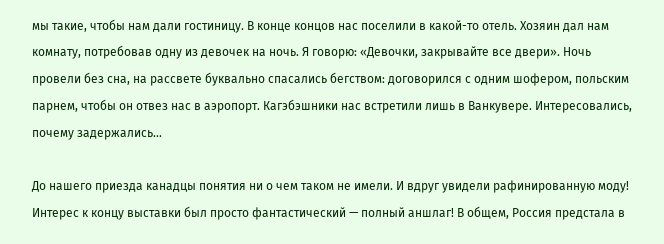мы такие, чтобы нам дали гостиницу. В конце концов нас поселили в какой-то отель. Хозяин дал нам комнату, потребовав одну из девочек на ночь. Я говорю: «Девочки, закрывайте все двери». Ночь провели без сна, на рассвете буквально спасались бегством: договорился с одним шофером, польским парнем, чтобы он отвез нас в аэропорт. Кагэбэшники нас встретили лишь в Ванкувере. Интересовались, почему задержались...

До нашего приезда канадцы понятия ни о чем таком не имели. И вдруг увидели рафинированную моду! Интерес к концу выставки был просто фантастический — полный аншлаг! В общем, Россия предстала в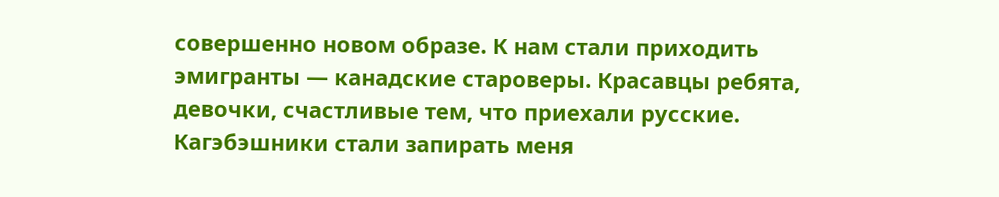совершенно новом образе. К нам стали приходить эмигранты — канадские староверы. Красавцы ребята, девочки, счастливые тем, что приехали русские. Кагэбэшники стали запирать меня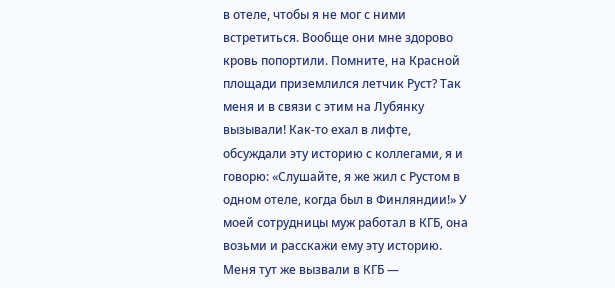в отеле, чтобы я не мог с ними встретиться. Вообще они мне здорово кровь попортили. Помните, на Красной площади приземлился летчик Руст? Так меня и в связи с этим на Лубянку вызывали! Как-то ехал в лифте, обсуждали эту историю с коллегами, я и говорю: «Слушайте, я же жил с Рустом в одном отеле, когда был в Финляндии!» У моей сотрудницы муж работал в КГБ, она возьми и расскажи ему эту историю. Меня тут же вызвали в КГБ —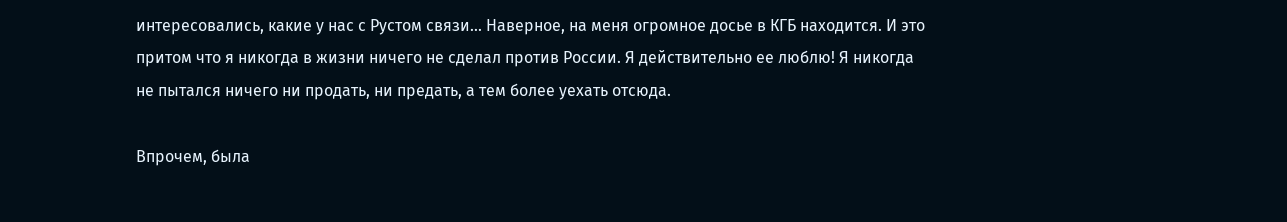интересовались, какие у нас с Рустом связи... Наверное, на меня огромное досье в КГБ находится. И это притом что я никогда в жизни ничего не сделал против России. Я действительно ее люблю! Я никогда не пытался ничего ни продать, ни предать, а тем более уехать отсюда.

Впрочем, была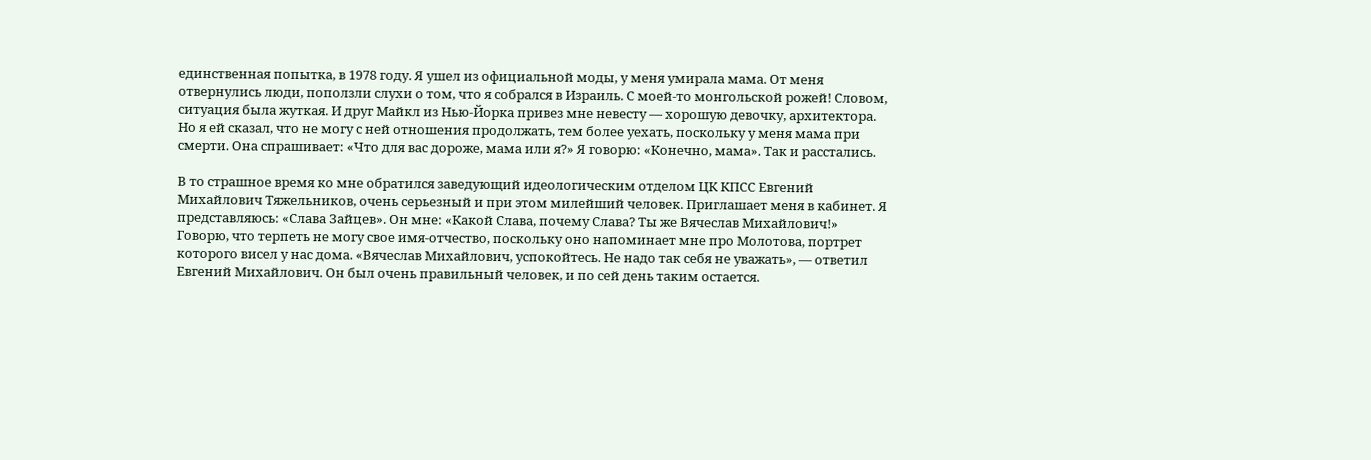единственная попытка, в 1978 году. Я ушел из официальной моды, у меня умирала мама. От меня отвернулись люди, поползли слухи о том, что я собрался в Израиль. С моей-то монгольской рожей! Словом, ситуация была жуткая. И друг Майкл из Нью-Йорка привез мне невесту — хорошую девочку, архитектора. Но я ей сказал, что не могу с ней отношения продолжать, тем более уехать, поскольку у меня мама при смерти. Она спрашивает: «Что для вас дороже, мама или я?» Я говорю: «Конечно, мама». Так и расстались.

В то страшное время ко мне обратился заведующий идеологическим отделом ЦК КПСС Евгений Михайлович Тяжельников, очень серьезный и при этом милейший человек. Приглашает меня в кабинет. Я представляюсь: «Слава Зайцев». Он мне: «Какой Слава, почему Слава? Ты же Вячеслав Михайлович!» Говорю, что терпеть не могу свое имя-отчество, поскольку оно напоминает мне про Молотова, портрет которого висел у нас дома. «Вячеслав Михайлович, успокойтесь. Не надо так себя не уважать», — ответил Евгений Михайлович. Он был очень правильный человек, и по сей день таким остается.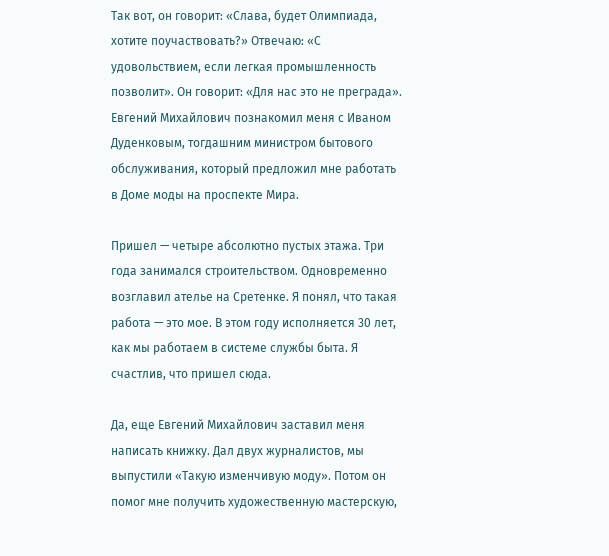Так вот, он говорит: «Слава, будет Олимпиада, хотите поучаствовать?» Отвечаю: «С удовольствием, если легкая промышленность позволит». Он говорит: «Для нас это не преграда». Евгений Михайлович познакомил меня с Иваном Дуденковым, тогдашним министром бытового обслуживания, который предложил мне работать в Доме моды на проспекте Мира.

Пришел — четыре абсолютно пустых этажа. Три года занимался строительством. Одновременно возглавил ателье на Сретенке. Я понял, что такая работа — это мое. В этом году исполняется 30 лет, как мы работаем в системе службы быта. Я счастлив, что пришел сюда.

Да, еще Евгений Михайлович заставил меня написать книжку. Дал двух журналистов, мы выпустили «Такую изменчивую моду». Потом он помог мне получить художественную мастерскую,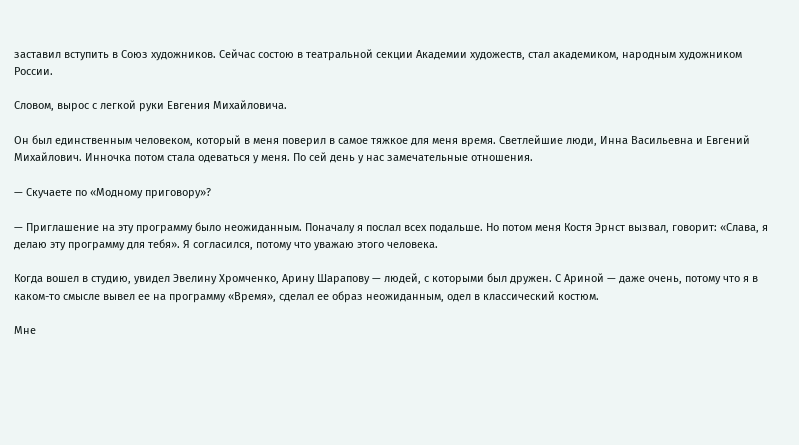заставил вступить в Союз художников. Сейчас состою в театральной секции Академии художеств, стал академиком, народным художником России.

Словом, вырос с легкой руки Евгения Михайловича.

Он был единственным человеком, который в меня поверил в самое тяжкое для меня время. Светлейшие люди, Инна Васильевна и Евгений Михайлович. Инночка потом стала одеваться у меня. По сей день у нас замечательные отношения.

— Скучаете по «Модному приговору»?

— Приглашение на эту программу было неожиданным. Поначалу я послал всех подальше. Но потом меня Костя Эрнст вызвал, говорит: «Слава, я делаю эту программу для тебя». Я согласился, потому что уважаю этого человека.

Когда вошел в студию, увидел Эвелину Хромченко, Арину Шарапову — людей, с которыми был дружен. С Ариной — даже очень, потому что я в каком-то смысле вывел ее на программу «Время», сделал ее образ неожиданным, одел в классический костюм.

Мне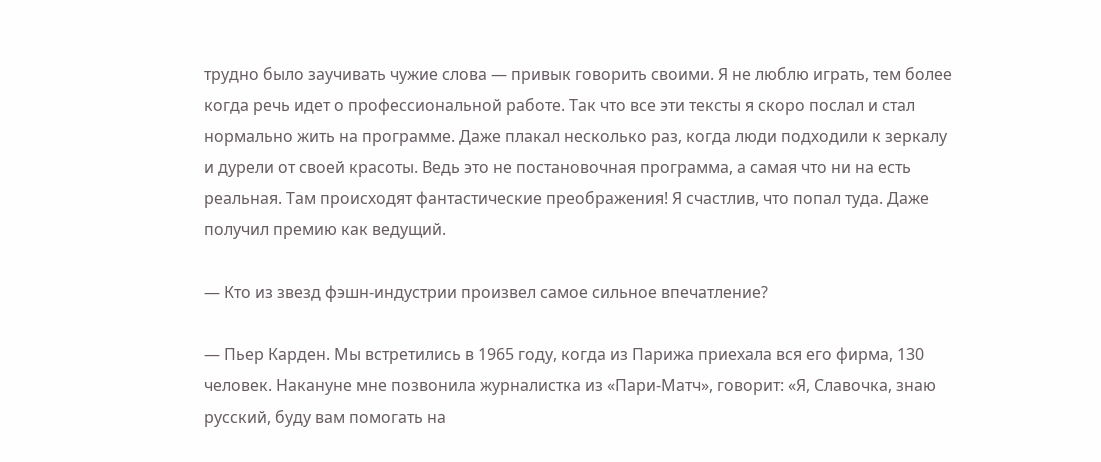трудно было заучивать чужие слова — привык говорить своими. Я не люблю играть, тем более когда речь идет о профессиональной работе. Так что все эти тексты я скоро послал и стал нормально жить на программе. Даже плакал несколько раз, когда люди подходили к зеркалу и дурели от своей красоты. Ведь это не постановочная программа, а самая что ни на есть реальная. Там происходят фантастические преображения! Я счастлив, что попал туда. Даже получил премию как ведущий.

— Кто из звезд фэшн-индустрии произвел самое сильное впечатление?

— Пьер Карден. Мы встретились в 1965 году, когда из Парижа приехала вся его фирма, 130 человек. Накануне мне позвонила журналистка из «Пари-Матч», говорит: «Я, Славочка, знаю русский, буду вам помогать на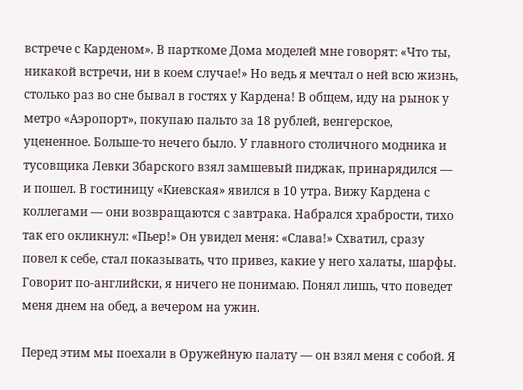встрече с Карденом». В парткоме Дома моделей мне говорят: «Что ты, никакой встречи, ни в коем случае!» Но ведь я мечтал о ней всю жизнь, столько раз во сне бывал в гостях у Кардена! В общем, иду на рынок у метро «Аэропорт», покупаю пальто за 18 рублей, венгерское, уцененное. Больше-то нечего было. У главного столичного модника и тусовщика Левки Збарского взял замшевый пиджак, принарядился — и пошел. В гостиницу «Киевская» явился в 10 утра. Вижу Кардена с коллегами — они возвращаются с завтрака. Набрался храбрости, тихо так его окликнул: «Пьер!» Он увидел меня: «Слава!» Схватил, сразу повел к себе, стал показывать, что привез, какие у него халаты, шарфы. Говорит по-английски, я ничего не понимаю. Понял лишь, что поведет меня днем на обед, а вечером на ужин.

Перед этим мы поехали в Оружейную палату — он взял меня с собой. Я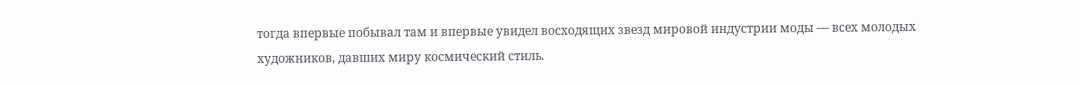тогда впервые побывал там и впервые увидел восходящих звезд мировой индустрии моды — всех молодых художников, давших миру космический стиль.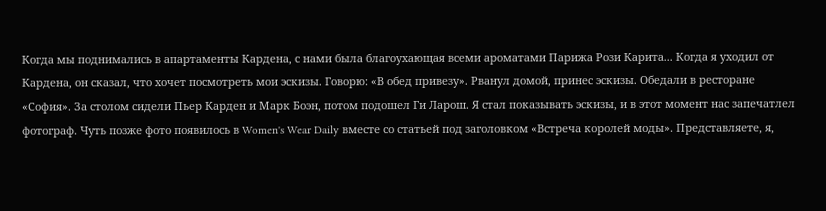Когда мы поднимались в апартаменты Кардена, с нами была благоухающая всеми ароматами Парижа Рози Карита... Когда я уходил от Кардена, он сказал, что хочет посмотреть мои эскизы. Говорю: «В обед привезу». Рванул домой, принес эскизы. Обедали в ресторане «София». За столом сидели Пьер Карден и Марк Боэн, потом подошел Ги Ларош. Я стал показывать эскизы, и в этот момент нас запечатлел фотограф. Чуть позже фото появилось в Women's Wear Daily вместе со статьей под заголовком «Встреча королей моды». Представляете, я,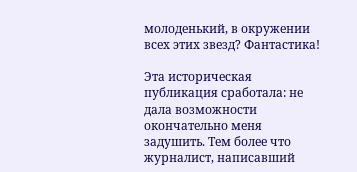молоденький, в окружении всех этих звезд? Фантастика!

Эта историческая публикация сработала: не дала возможности окончательно меня задушить. Тем более что журналист, написавший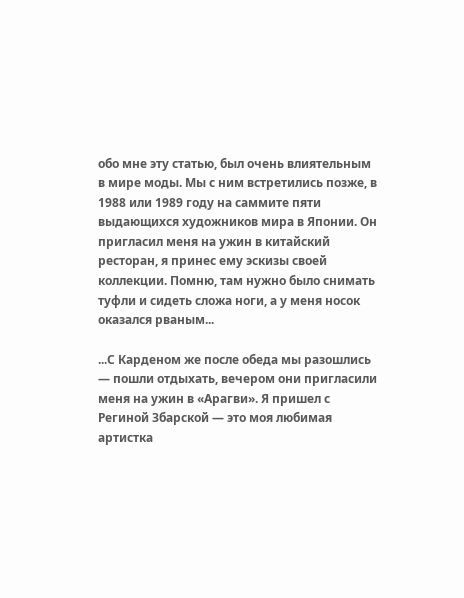обо мне эту статью, был очень влиятельным в мире моды. Мы с ним встретились позже, в 1988 или 1989 году на саммите пяти выдающихся художников мира в Японии. Он пригласил меня на ужин в китайский ресторан, я принес ему эскизы своей коллекции. Помню, там нужно было снимать туфли и сидеть сложа ноги, а у меня носок оказался рваным...

...С Карденом же после обеда мы разошлись — пошли отдыхать, вечером они пригласили меня на ужин в «Арагви». Я пришел с Региной Збарской — это моя любимая артистка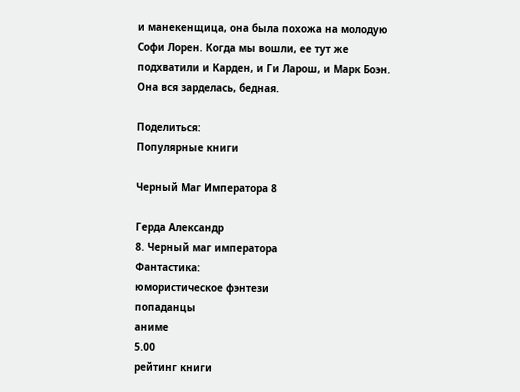и манекенщица, она была похожа на молодую Софи Лорен. Когда мы вошли, ее тут же подхватили и Карден, и Ги Ларош, и Марк Боэн. Она вся зарделась, бедная.

Поделиться:
Популярные книги

Черный Маг Императора 8

Герда Александр
8. Черный маг императора
Фантастика:
юмористическое фэнтези
попаданцы
аниме
5.00
рейтинг книги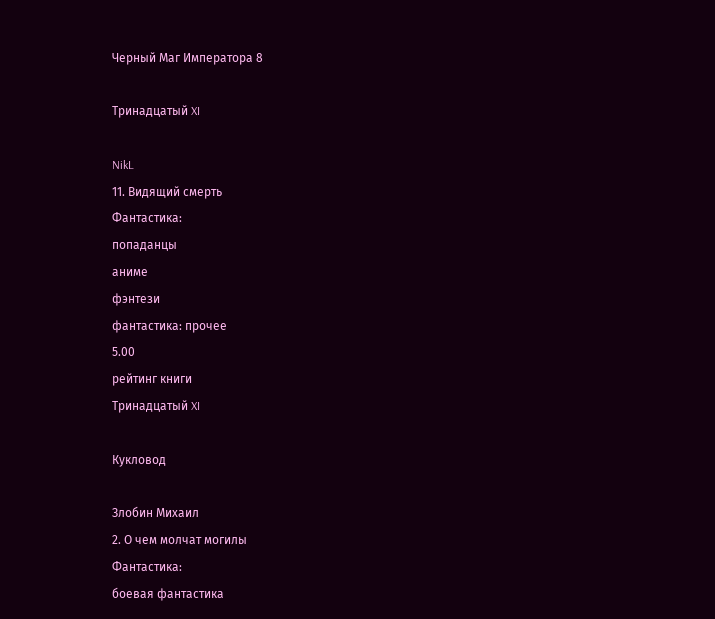Черный Маг Императора 8

Тринадцатый XI

NikL
11. Видящий смерть
Фантастика:
попаданцы
аниме
фэнтези
фантастика: прочее
5.00
рейтинг книги
Тринадцатый XI

Кукловод

Злобин Михаил
2. О чем молчат могилы
Фантастика:
боевая фантастика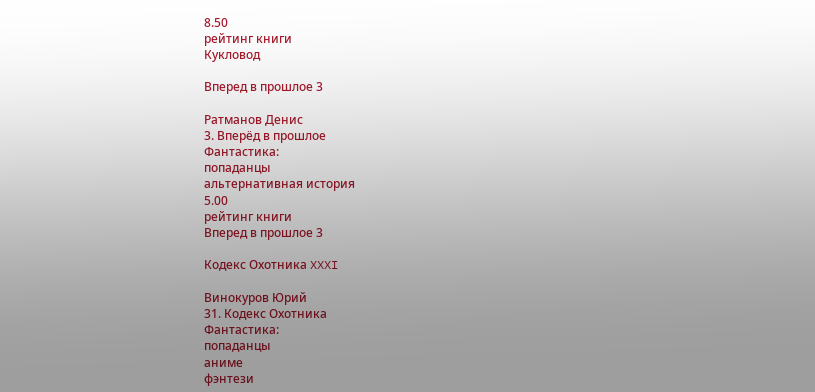8.50
рейтинг книги
Кукловод

Вперед в прошлое 3

Ратманов Денис
3. Вперёд в прошлое
Фантастика:
попаданцы
альтернативная история
5.00
рейтинг книги
Вперед в прошлое 3

Кодекс Охотника XXXI

Винокуров Юрий
31. Кодекс Охотника
Фантастика:
попаданцы
аниме
фэнтези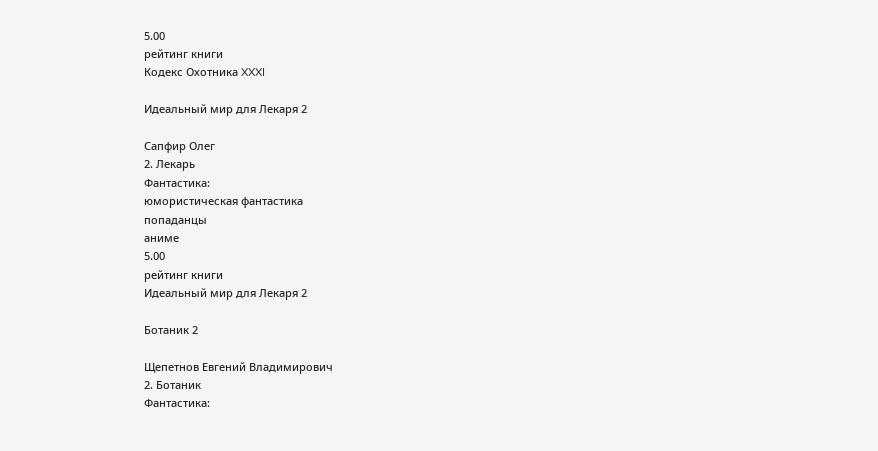5.00
рейтинг книги
Кодекс Охотника XXXI

Идеальный мир для Лекаря 2

Сапфир Олег
2. Лекарь
Фантастика:
юмористическая фантастика
попаданцы
аниме
5.00
рейтинг книги
Идеальный мир для Лекаря 2

Ботаник 2

Щепетнов Евгений Владимирович
2. Ботаник
Фантастика: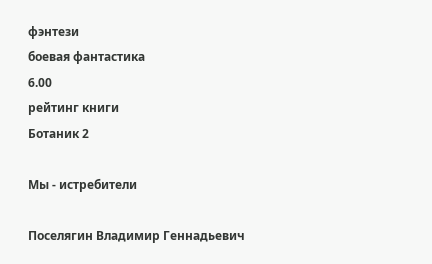фэнтези
боевая фантастика
6.00
рейтинг книги
Ботаник 2

Мы - истребители

Поселягин Владимир Геннадьевич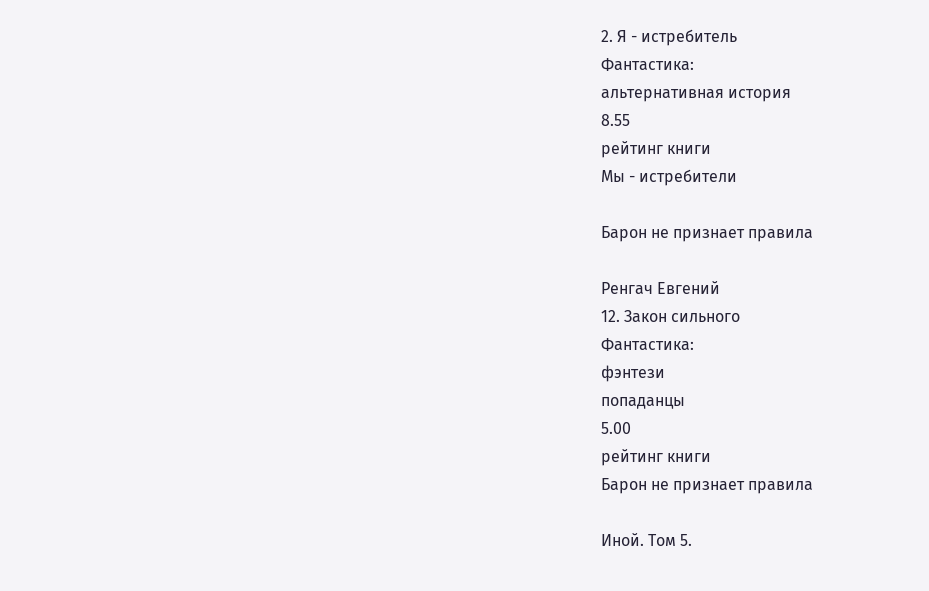2. Я - истребитель
Фантастика:
альтернативная история
8.55
рейтинг книги
Мы - истребители

Барон не признает правила

Ренгач Евгений
12. Закон сильного
Фантастика:
фэнтези
попаданцы
5.00
рейтинг книги
Барон не признает правила

Иной. Том 5.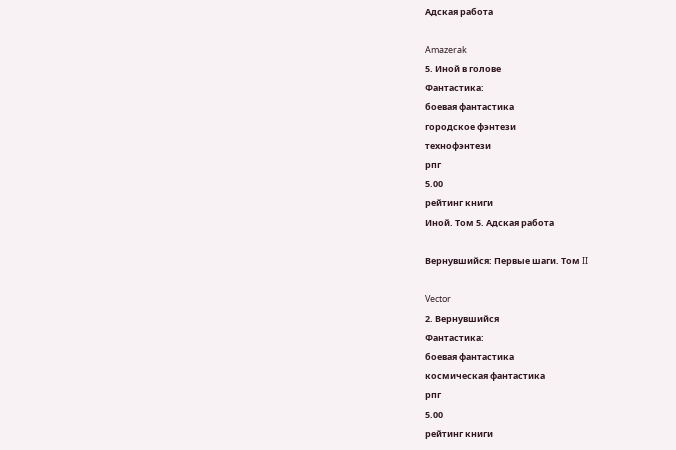Адская работа

Amazerak
5. Иной в голове
Фантастика:
боевая фантастика
городское фэнтези
технофэнтези
рпг
5.00
рейтинг книги
Иной. Том 5. Адская работа

Вернувшийся: Первые шаги. Том II

Vector
2. Вернувшийся
Фантастика:
боевая фантастика
космическая фантастика
рпг
5.00
рейтинг книги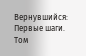Вернувшийся: Первые шаги. Том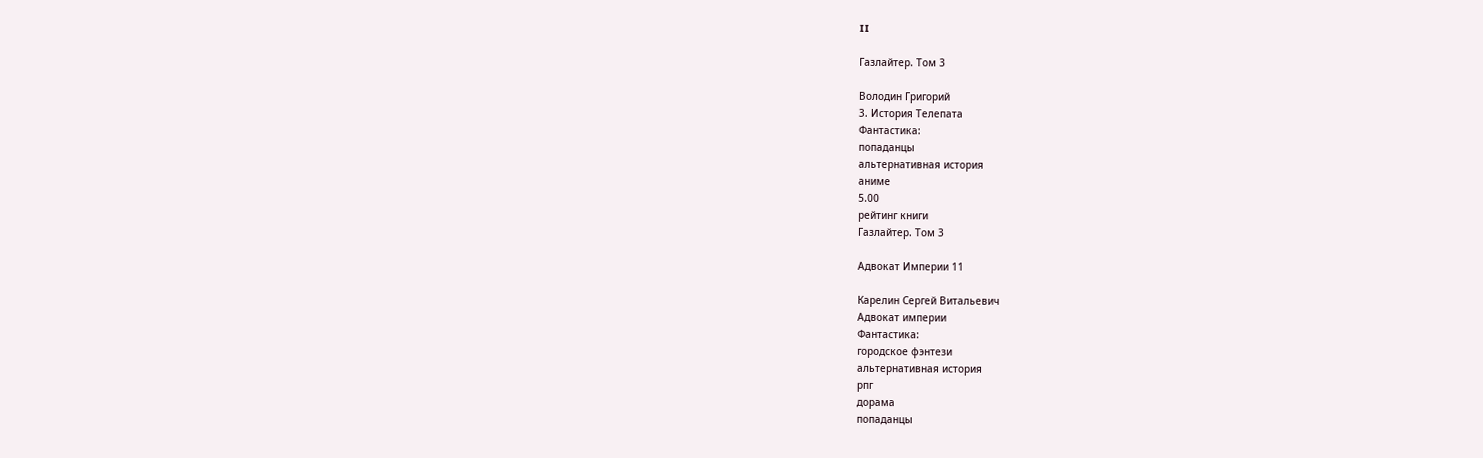II

Газлайтер. Том 3

Володин Григорий
3. История Телепата
Фантастика:
попаданцы
альтернативная история
аниме
5.00
рейтинг книги
Газлайтер. Том 3

Адвокат Империи 11

Карелин Сергей Витальевич
Адвокат империи
Фантастика:
городское фэнтези
альтернативная история
рпг
дорама
попаданцы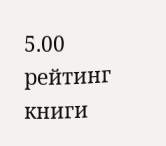5.00
рейтинг книги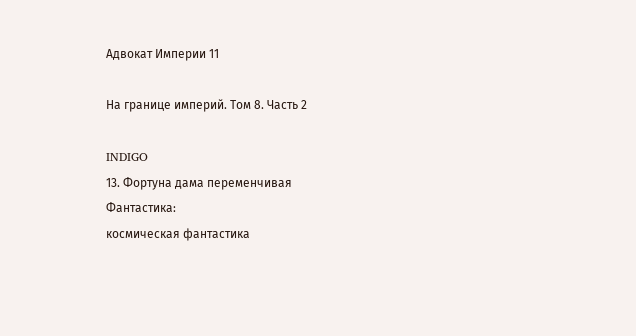Адвокат Империи 11

На границе империй. Том 8. Часть 2

INDIGO
13. Фортуна дама переменчивая
Фантастика:
космическая фантастика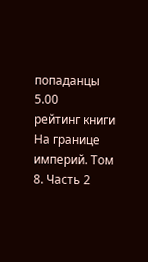попаданцы
5.00
рейтинг книги
На границе империй. Том 8. Часть 2